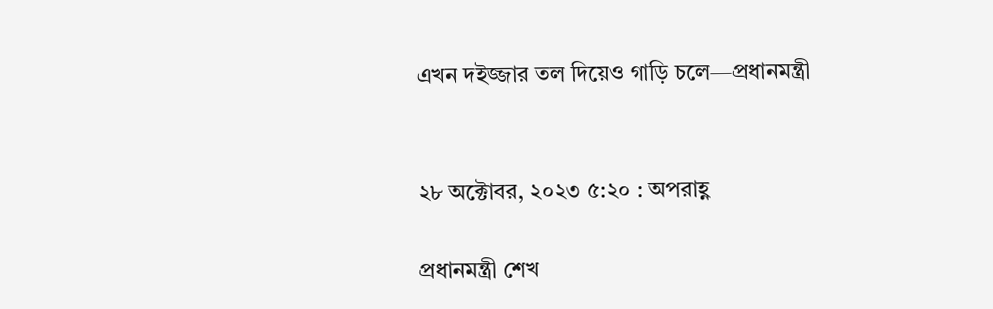এখন দইজ্জার তল দিয়েও গাড়ি চলে—প্রধানমন্ত্রী


২৮ অক্টোবর, ২০২৩ ৫:২০ : অপরাহ্ণ

প্রধানমন্ত্রী শেখ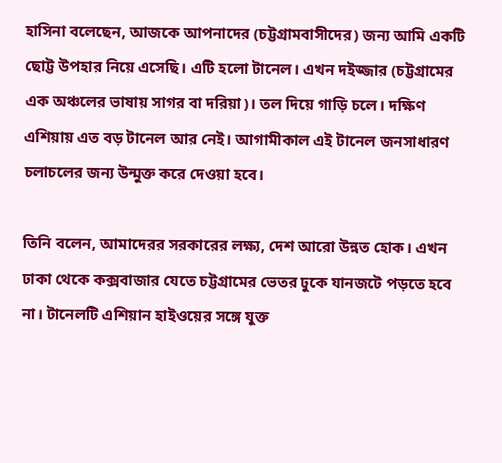হাসিনা বলেছেন, আজকে আপনাদের (চট্টগ্রামবাসীদের) জন্য আমি একটি ছোট্ট উপহার নিয়ে এসেছি। এটি হলো টানেল। এখন দইজ্জার (চট্টগ্রামের এক অঞ্চলের ভাষায় সাগর বা দরিয়া)। তল দিয়ে গাড়ি চলে। দক্ষিণ এশিয়ায় এত বড় টানেল আর নেই। আগামীকাল এই টানেল জনসাধারণ চলাচলের জন্য উন্মুক্ত করে দেওয়া হবে।

তিনি বলেন, আমাদেরর সরকারের লক্ষ্য, দেশ আরো উন্নত হোক। এখন ঢাকা থেকে কক্সবাজার যেতে চট্টগ্রামের ভেতর ঢুকে যানজটে পড়তে হবে না। টানেলটি এশিয়ান হাইওয়ের সঙ্গে যুক্ত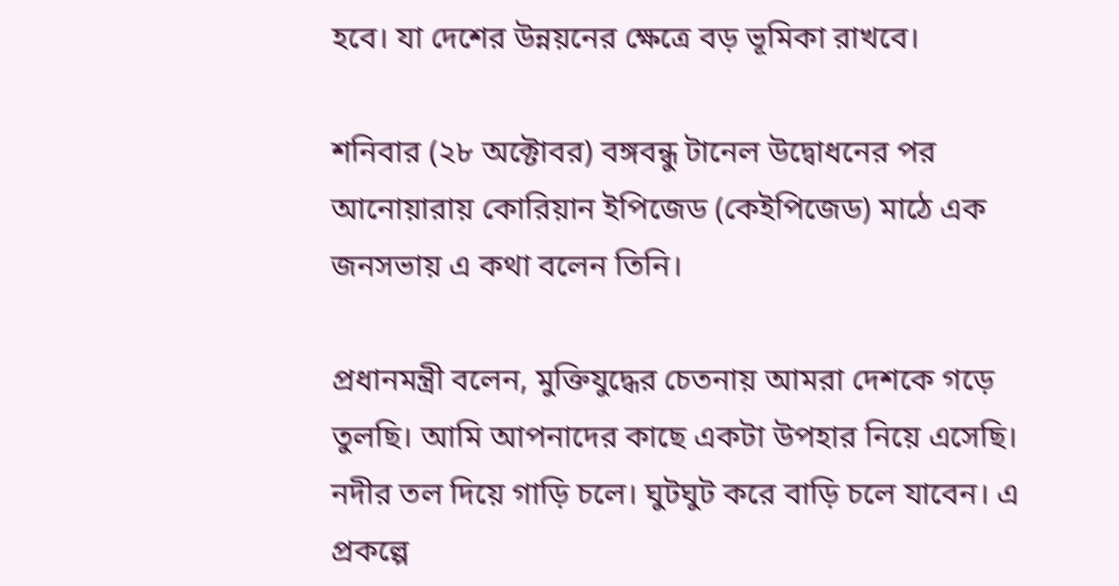হবে। যা দেশের উন্নয়নের ক্ষেত্রে বড় ভূমিকা রাখবে।

শনিবার (২৮ অক্টোবর) বঙ্গবন্ধু টানেল উদ্বোধনের পর আনোয়ারায় কোরিয়ান ইপিজেড (কেইপিজেড) মাঠে এক জনসভায় এ কথা বলেন তিনি।

প্রধানমন্ত্রী বলেন, মুক্তিযুদ্ধের চেতনায় আমরা দেশকে গড়ে তুলছি। আমি আপনাদের কাছে একটা উপহার নিয়ে এসেছি। নদীর তল দিয়ে গাড়ি চলে। ঘুটঘুট করে বাড়ি চলে যাবেন। এ প্রকল্পে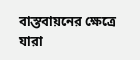বাস্তবায়নের ক্ষেত্রে যারা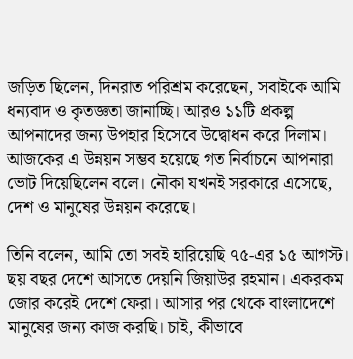জড়িত ছিলেন, দিনরাত পরিশ্রম করেছেন, সবাইকে আমি ধন্যবাদ ও কৃতজ্ঞতা জানাচ্ছি। আরও ১১টি প্রকল্প আপনাদের জন্য উপহার হিসেবে উদ্বোধন করে দিলাম। আজকের এ উন্নয়ন সম্ভব হয়েছে গত নির্বাচনে আপনারা ভোট দিয়েছিলেন বলে। নৌকা যখনই সরকারে এসেছে, দেশ ও মানুষের উন্নয়ন করেছে।

তিনি বলেন, আমি তো সবই হারিয়েছি ৭৫-এর ১৫ আগস্ট। ছয় বছর দেশে আসতে দেয়নি জিয়াউর রহমান। একরকম জোর করেই দেশে ফেরা। আসার পর থেকে বাংলাদেশে মানুষের জন্য কাজ করছি। চাই, কীভাবে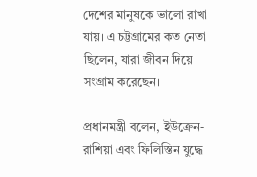দেশের মানুষকে ভালো রাখা যায়। এ চট্টগ্রামের কত নেতা ছিলেন, যারা জীবন দিয়ে সংগ্রাম করেছেন।

প্রধানমন্ত্রী বলেন, ইউক্রেন-রাশিয়া এবং ফিলিস্তিন যুদ্ধে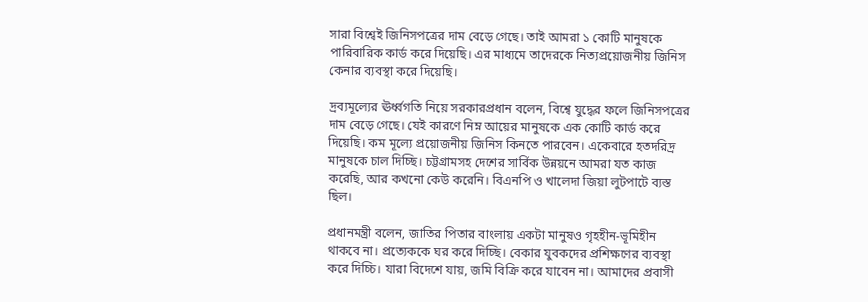সারা বিশ্বেই জিনিসপত্রের দাম বেড়ে গেছে। তাই আমরা ১ কোটি মানুষকে পারিবারিক কার্ড করে দিয়েছি। এর মাধ্যমে তাদেরকে নিত্যপ্রয়োজনীয় জিনিস কেনার ব্যবস্থা করে দিয়েছি।

দ্রব্যমূল্যের ঊর্ধ্বগতি নিয়ে সরকারপ্রধান বলেন, বিশ্বে যুদ্ধের ফলে জিনিসপত্রের দাম বেড়ে গেছে। যেই কারণে নিম্ন আয়ের মানুষকে এক কোটি কার্ড করে দিয়েছি। কম মূল্যে প্রয়োজনীয় জিনিস কিনতে পারবেন। একেবারে হতদরিদ্র মানুষকে চাল দিচ্ছি। চট্টগ্রামসহ দেশের সার্বিক উন্নয়নে আমরা যত কাজ করেছি, আর কখনো কেউ করেনি। বিএনপি ও খালেদা জিয়া লুটপাটে ব্যস্ত ছিল।

প্রধানমন্ত্রী বলেন, জাতির পিতার বাংলায় একটা মানুষও গৃহহীন-ভূমিহীন থাকবে না। প্রত্যেককে ঘর করে দিচ্ছি। বেকার যুবকদের প্রশিক্ষণের ব্যবস্থা করে দিচ্চি। যারা বিদেশে যায়, জমি বিক্রি করে যাবেন না। আমাদের প্রবাসী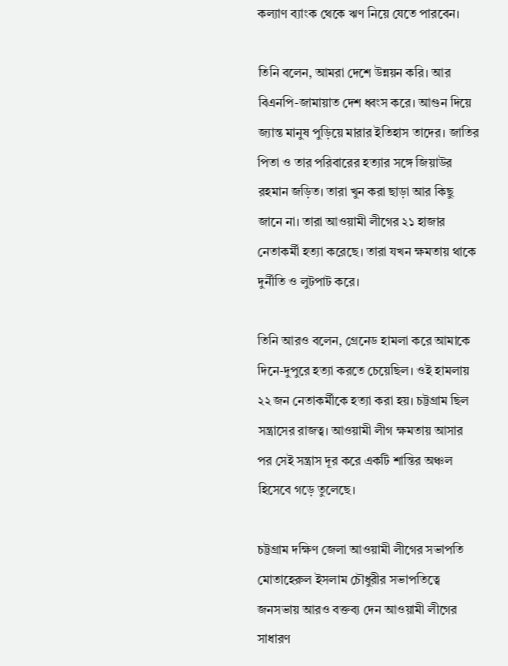কল্যাণ ব্যাংক থেকে ঋণ নিয়ে যেতে পারবেন।

তিনি বলেন, আমরা দেশে উন্নয়ন করি। আর বিএনপি-জামায়াত দেশ ধ্বংস করে। আগুন দিয়ে জ্যান্ত মানুষ পুড়িয়ে মারার ইতিহাস তাদের। জাতির পিতা ও তার পরিবারের হত্যার সঙ্গে জিয়াউর রহমান জড়িত। তারা খুন করা ছাড়া আর কিছু জানে না। তারা আওয়ামী লীগের ২১ হাজার নেতাকর্মী হত্যা করেছে। তারা যখন ক্ষমতায় থাকে দুর্নীতি ও লুটপাট করে।

তিনি আরও বলেন, গ্রেনেড হামলা করে আমাকে দিনে-দুপুরে হত্যা করতে চেয়েছিল। ওই হামলায় ২২ জন নেতাকর্মীকে হত্যা করা হয়। চট্টগ্রাম ছিল সন্ত্রাসের রাজত্ব। আওয়ামী লীগ ক্ষমতায় আসার পর সেই সন্ত্রাস দূর করে একটি শান্তির অঞ্চল হিসেবে গড়ে তুলেছে।

চট্টগ্রাম দক্ষিণ জেলা আওয়ামী লীগের সভাপতি মোতাহেরুল ইসলাম চৌধুরীর সভাপতিত্বে জনসভায় আরও বক্তব্য দেন আওয়ামী লীগের সাধারণ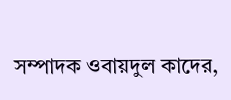সম্পাদক ওবায়দুল কাদের,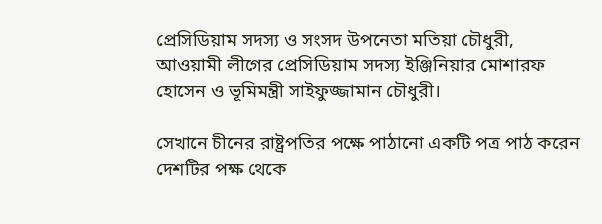প্রেসিডিয়াম সদস্য ও সংসদ উপনেতা মতিয়া চৌধুরী, আওয়ামী লীগের প্রেসিডিয়াম সদস্য ইঞ্জিনিয়ার মোশারফ হোসেন ও ভূমিমন্ত্রী সাইফুজ্জামান চৌধুরী।

সেখানে চীনের রাষ্ট্রপতির পক্ষে পাঠানো একটি পত্র পাঠ করেন দেশটির পক্ষ থেকে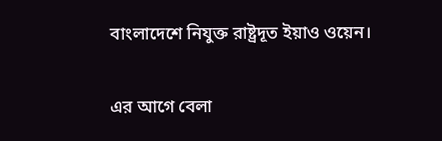বাংলাদেশে নিযুক্ত রাষ্ট্রদূত ইয়াও ওয়েন।

এর আগে বেলা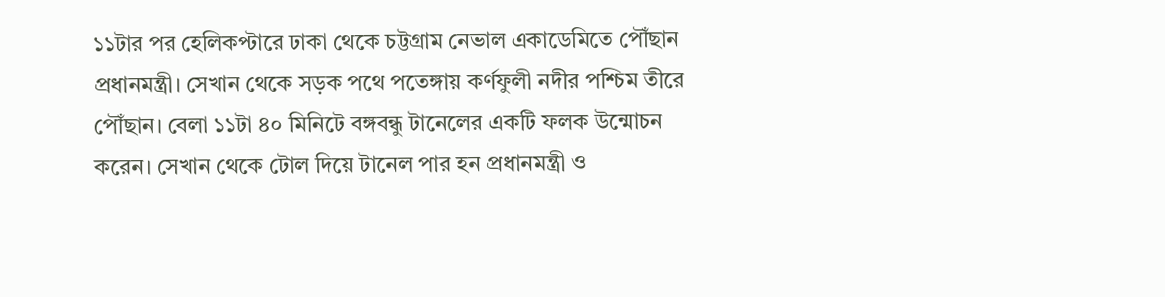১১টার পর হেলিকপ্টারে ঢাকা থেকে চট্টগ্রাম নেভাল একাডেমিতে পৌঁছান প্রধানমন্ত্রী। সেখান থেকে সড়ক পথে পতেঙ্গায় কর্ণফুলী নদীর পশ্চিম তীরে পৌঁছান। বেলা ১১টা ৪০ মিনিটে বঙ্গবন্ধু টানেলের একটি ফলক উন্মোচন করেন। সেখান থেকে টোল দিয়ে টানেল পার হন প্রধানমন্ত্রী ও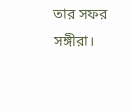তার সফর সঙ্গীরা।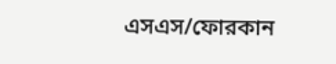এসএস/ফোরকান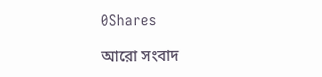0Shares

আরো সংবাদ